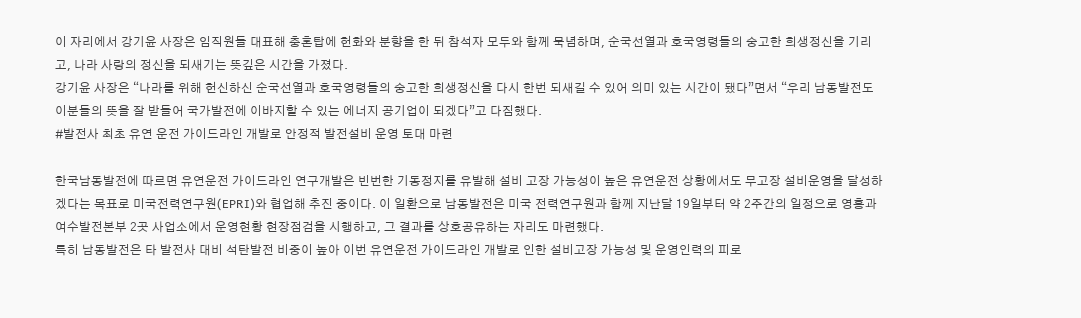이 자리에서 강기윤 사장은 임직원들 대표해 충혼탑에 헌화와 분향을 한 뒤 참석자 모두와 함께 묵념하며, 순국선열과 호국영령들의 숭고한 희생정신을 기리고, 나라 사랑의 정신을 되새기는 뜻깊은 시간을 가졌다.
강기윤 사장은 “나라를 위해 헌신하신 순국선열과 호국영령들의 숭고한 희생정신을 다시 한번 되새길 수 있어 의미 있는 시간이 됐다”면서 “우리 남동발전도 이분들의 뜻을 잘 받들어 국가발전에 이바지할 수 있는 에너지 공기업이 되겠다”고 다짐했다.
#발전사 최초 유연 운전 가이드라인 개발로 안정적 발전설비 운영 토대 마련

한국남동발전에 따르면 유연운전 가이드라인 연구개발은 빈번한 기동정지를 유발해 설비 고장 가능성이 높은 유연운전 상황에서도 무고장 설비운영을 달성하겠다는 목표로 미국전력연구원(EPRI)와 협업해 추진 중이다. 이 일환으로 남동발전은 미국 전력연구원과 함께 지난달 19일부터 약 2주간의 일정으로 영흥과 여수발전본부 2곳 사업소에서 운영현황 현장점검을 시행하고, 그 결과를 상호공유하는 자리도 마련했다.
특히 남동발전은 타 발전사 대비 석탄발전 비중이 높아 이번 유연운전 가이드라인 개발로 인한 설비고장 가능성 및 운영인력의 피로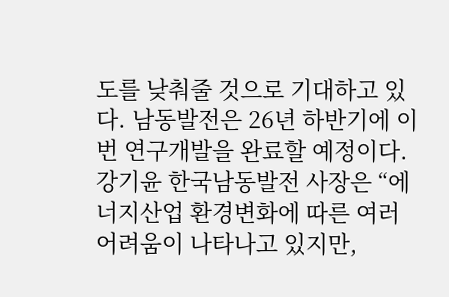도를 낮춰줄 것으로 기대하고 있다. 남동발전은 26년 하반기에 이번 연구개발을 완료할 예정이다.
강기윤 한국남동발전 사장은 “에너지산업 환경변화에 따른 여러 어려움이 나타나고 있지만,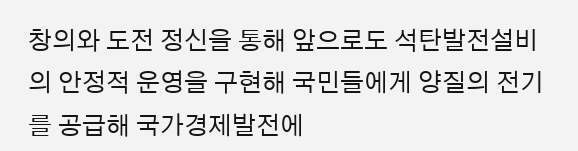창의와 도전 정신을 통해 앞으로도 석탄발전설비의 안정적 운영을 구현해 국민들에게 양질의 전기를 공급해 국가경제발전에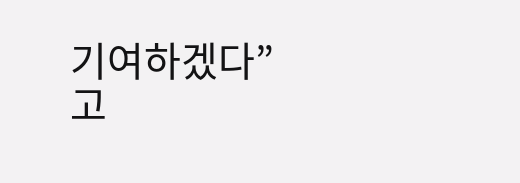기여하겠다”고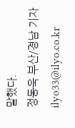말했다.
정동욱 부산/경남 기자 ilyo33@ilyo.co.kr